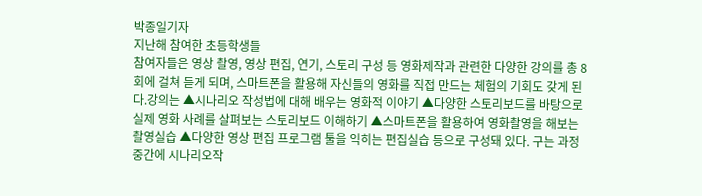박종일기자
지난해 참여한 초등학생들
참여자들은 영상 촬영, 영상 편집, 연기, 스토리 구성 등 영화제작과 관련한 다양한 강의를 총 8회에 걸쳐 듣게 되며, 스마트폰을 활용해 자신들의 영화를 직접 만드는 체험의 기회도 갖게 된다.강의는 ▲시나리오 작성법에 대해 배우는 영화적 이야기 ▲다양한 스토리보드를 바탕으로 실제 영화 사례를 살펴보는 스토리보드 이해하기 ▲스마트폰을 활용하여 영화촬영을 해보는 촬영실습 ▲다양한 영상 편집 프로그램 툴을 익히는 편집실습 등으로 구성돼 있다. 구는 과정 중간에 시나리오작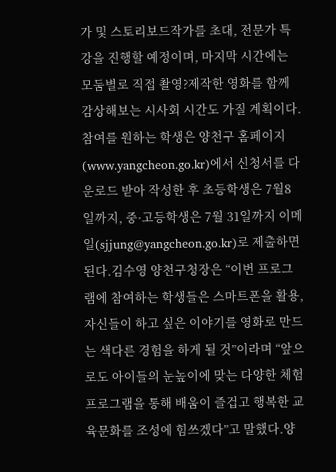가 및 스토리보드작가를 초대, 전문가 특강을 진행할 예정이며, 마지막 시간에는 모둠별로 직접 촬영?제작한 영화를 함께 감상해보는 시사회 시간도 가질 계획이다.참여를 원하는 학생은 양천구 홈페이지(www.yangcheon.go.kr)에서 신청서를 다운로드 받아 작성한 후 초등학생은 7월8일까지, 중·고등학생은 7월 31일까지 이메일(sjjung@yangcheon.go.kr)로 제출하면 된다.김수영 양천구청장은 “이번 프로그램에 참여하는 학생들은 스마트폰을 활용, 자신들이 하고 싶은 이야기를 영화로 만드는 색다른 경험을 하게 될 것”이라며 “앞으로도 아이들의 눈높이에 맞는 다양한 체험프로그램을 통해 배움이 즐겁고 행복한 교육문화를 조성에 힘쓰겠다”고 말했다.양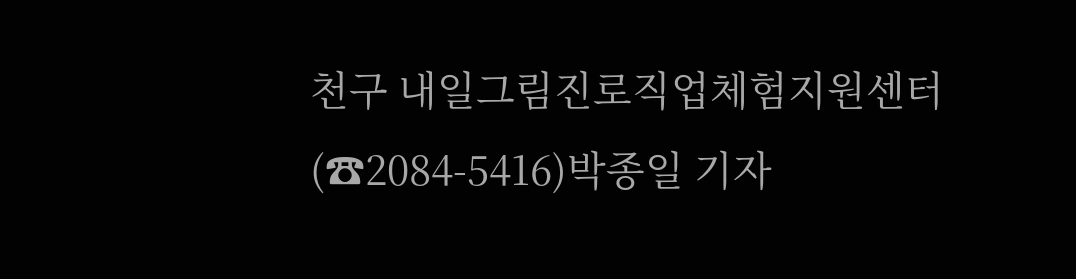천구 내일그림진로직업체험지원센터(☎2084-5416)박종일 기자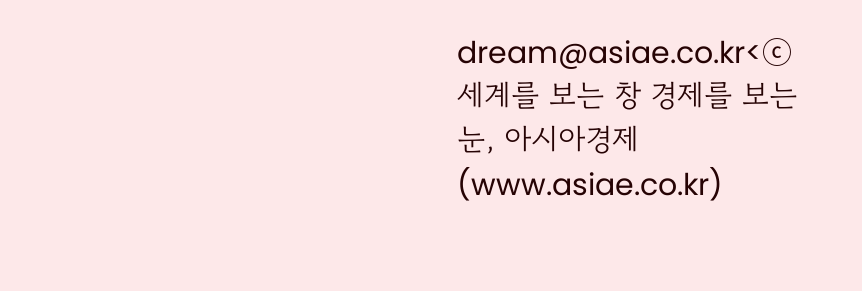dream@asiae.co.kr<ⓒ세계를 보는 창 경제를 보는 눈, 아시아경제(www.asiae.co.kr)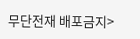무단전재 배포금지>